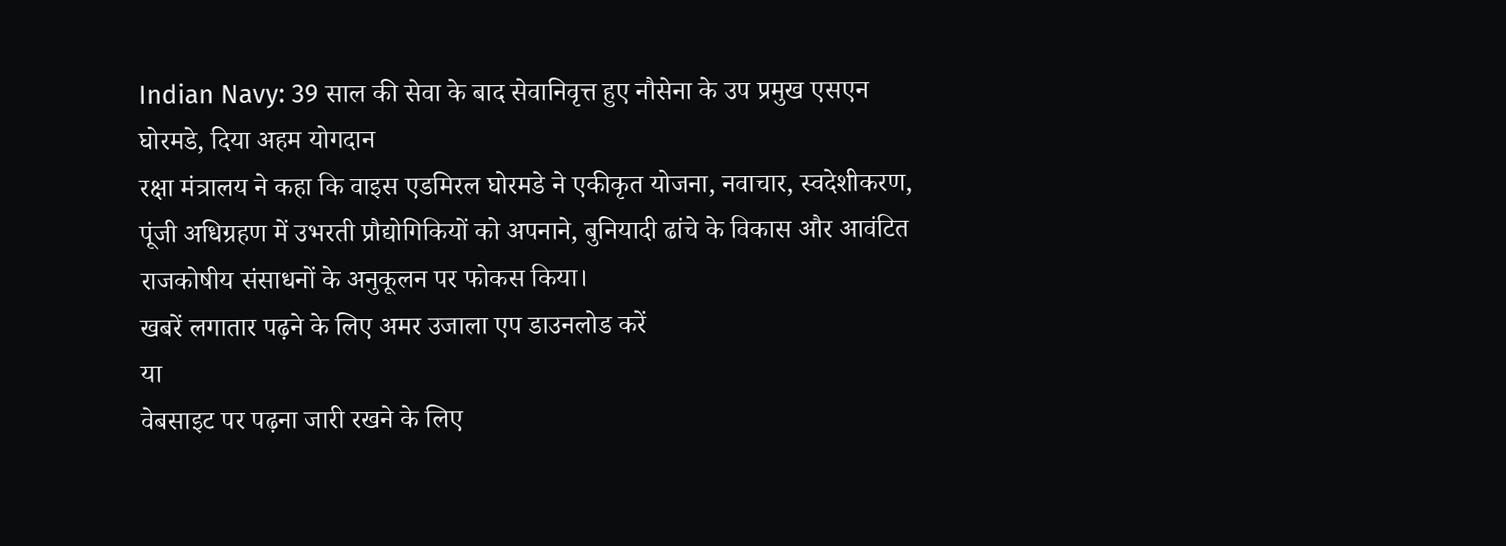Indian Navy: 39 साल की सेवा के बाद सेवानिवृत्त हुए नौसेना के उप प्रमुख एसएन घोरमडे, दिया अहम योगदान
रक्षा मंत्रालय ने कहा कि वाइस एडमिरल घोरमडे ने एकीकृत योजना, नवाचार, स्वदेशीकरण, पूंजी अधिग्रहण में उभरती प्रौद्योगिकियों को अपनाने, बुनियादी ढांचे के विकास और आवंटित राजकोषीय संसाधनों के अनुकूलन पर फोकस किया।
खबरें लगातार पढ़ने के लिए अमर उजाला एप डाउनलोड करें
या
वेबसाइट पर पढ़ना जारी रखने के लिए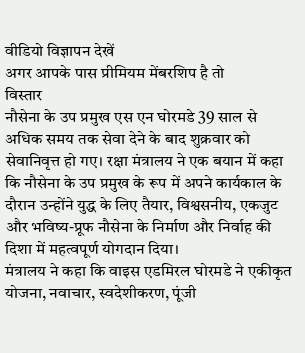वीडियो विज्ञापन देखें
अगर आपके पास प्रीमियम मेंबरशिप है तो
विस्तार
नौसेना के उप प्रमुख एस एन घोरमडे 39 साल से अधिक समय तक सेवा देने के बाद शुक्रवार को सेवानिवृत्त हो गए। रक्षा मंत्रालय ने एक बयान में कहा कि नौसेना के उप प्रमुख के रूप में अपने कार्यकाल के दौरान उन्होंने युद्ध के लिए तैयार, विश्वसनीय, एकजुट और भविष्य-प्रूफ नौसेना के निर्माण और निर्वाह की दिशा में महत्वपूर्ण योगदान दिया।
मंत्रालय ने कहा कि वाइस एडमिरल घोरमडे ने एकीकृत योजना, नवाचार, स्वदेशीकरण, पूंजी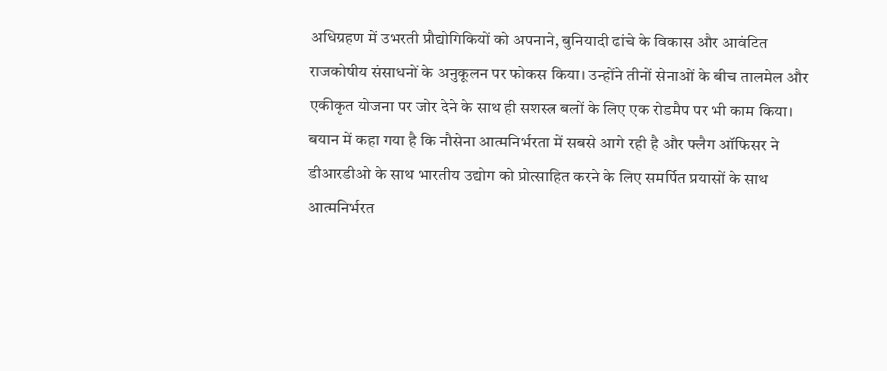अधिग्रहण में उभरती प्रौद्योगिकियों को अपनाने, बुनियादी ढांचे के विकास और आवंटित राजकोषीय संसाधनों के अनुकूलन पर फोकस किया। उन्होंने तीनों सेनाओं के बीच तालमेल और एकीकृत योजना पर जोर देने के साथ ही सशस्त्र बलों के लिए एक रोडमैप पर भी काम किया।
बयान में कहा गया है कि नौसेना आत्मनिर्भरता में सबसे आगे रही है और फ्लैग ऑफिसर ने डीआरडीओ के साथ भारतीय उद्योग को प्रोत्साहित करने के लिए समर्पित प्रयासों के साथ आत्मनिर्भरत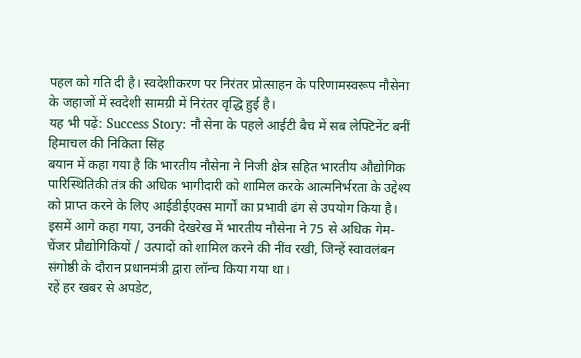पहल को गति दी है। स्वदेशीकरण पर निरंतर प्रोत्साहन के परिणामस्वरूप नौसेना के जहाजों में स्वदेशी सामग्री में निरंतर वृद्धि हुई है।
यह भी पढ़ें: Success Story: नौ सेना के पहले आईटी बैच में सब लेफ्टिनेंट बनीं हिमाचल की निकिता सिंह
बयान में कहा गया है कि भारतीय नौसेना ने निजी क्षेत्र सहित भारतीय औद्योगिक पारिस्थितिकी तंत्र की अधिक भागीदारी को शामिल करके आत्मनिर्भरता के उद्देश्य को प्राप्त करने के लिए आईडीईएक्स मार्गों का प्रभावी ढंग से उपयोग किया है।
इसमें आगे कहा गया, उनकी देखरेख में भारतीय नौसेना ने 75 से अधिक गेम-चेंजर प्रौद्योगिकियों / उत्पादों को शामिल करने की नींव रखी, जिन्हें स्वावलंबन संगोष्ठी के दौरान प्रधानमंत्री द्वारा लॉन्च किया गया था।
रहें हर खबर से अपडेट,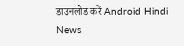डाउनलोड करें Android Hindi News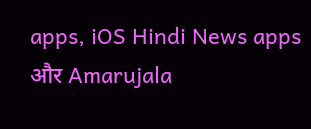apps, iOS Hindi News apps और Amarujala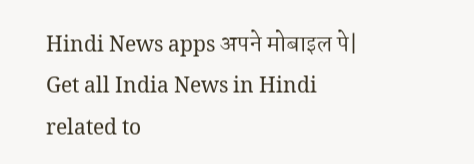Hindi News apps अपने मोबाइल पे|
Get all India News in Hindi related to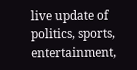live update of politics, sports, entertainment,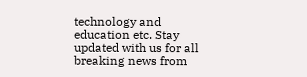technology and education etc. Stay updated with us for all breaking news from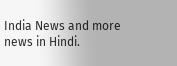India News and more news in Hindi.